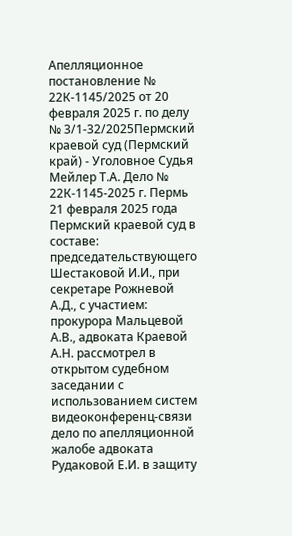Апелляционное постановление № 22К-1145/2025 от 20 февраля 2025 г. по делу № 3/1-32/2025Пермский краевой суд (Пермский край) - Уголовное Судья Мейлер Т.А. Дело № 22К-1145-2025 г. Пермь 21 февраля 2025 года Пермский краевой суд в составе: председательствующего Шестаковой И.И., при секретаре Рожневой А.Д., с участием: прокурора Мальцевой А.В., адвоката Краевой А.Н. рассмотрел в открытом судебном заседании с использованием систем видеоконференц-связи дело по апелляционной жалобе адвоката Рудаковой Е.И. в защиту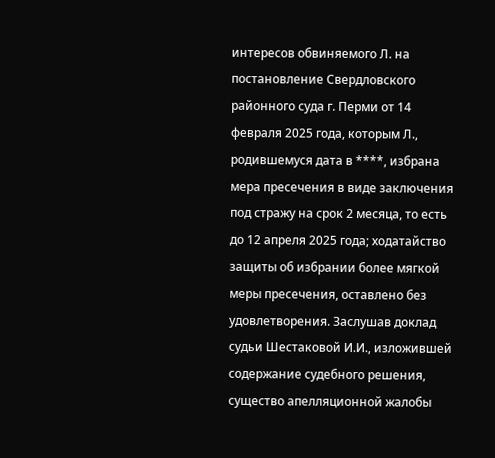интересов обвиняемого Л. на постановление Свердловского районного суда г. Перми от 14 февраля 2025 года, которым Л., родившемуся дата в ****, избрана мера пресечения в виде заключения под стражу на срок 2 месяца, то есть до 12 апреля 2025 года; ходатайство защиты об избрании более мягкой меры пресечения, оставлено без удовлетворения. Заслушав доклад судьи Шестаковой И.И., изложившей содержание судебного решения, существо апелляционной жалобы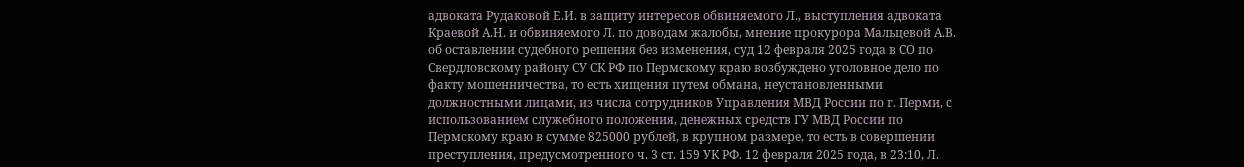адвоката Рудаковой Е.И. в защиту интересов обвиняемого Л., выступления адвоката Краевой А.Н. и обвиняемого Л. по доводам жалобы, мнение прокурора Мальцевой А.В. об оставлении судебного решения без изменения, суд 12 февраля 2025 года в СО по Свердловскому району СУ СК РФ по Пермскому краю возбуждено уголовное дело по факту мошенничества, то есть хищения путем обмана, неустановленными должностными лицами, из числа сотрудников Управления МВД России по г. Перми, с использованием служебного положения, денежных средств ГУ МВД России по Пермскому краю в сумме 825000 рублей, в крупном размере, то есть в совершении преступления, предусмотренного ч. 3 ст. 159 УК РФ. 12 февраля 2025 года, в 23:10, Л.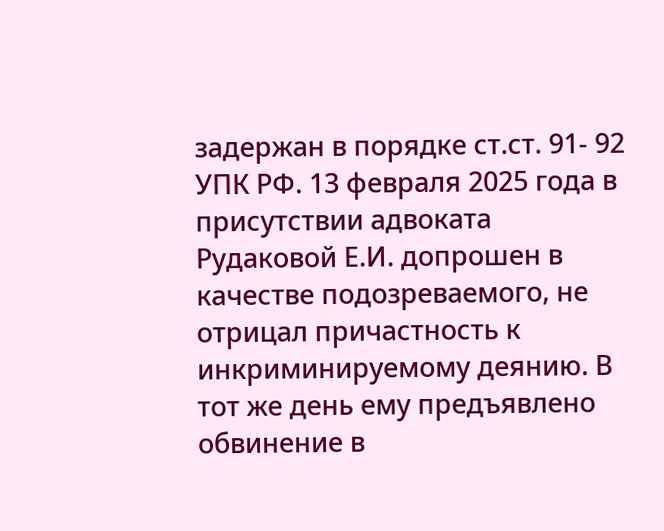задержан в порядке ст.ст. 91- 92 УПК РФ. 13 февраля 2025 года в присутствии адвоката Рудаковой Е.И. допрошен в качестве подозреваемого, не отрицал причастность к инкриминируемому деянию. В тот же день ему предъявлено обвинение в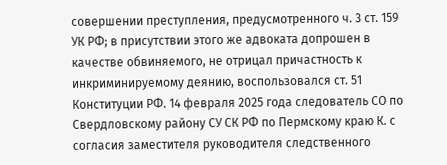совершении преступления, предусмотренного ч. 3 ст. 159 УК РФ; в присутствии этого же адвоката допрошен в качестве обвиняемого, не отрицал причастность к инкриминируемому деянию, воспользовался ст. 51 Конституции РФ. 14 февраля 2025 года следователь СО по Свердловскому району СУ СК РФ по Пермскому краю К. с согласия заместителя руководителя следственного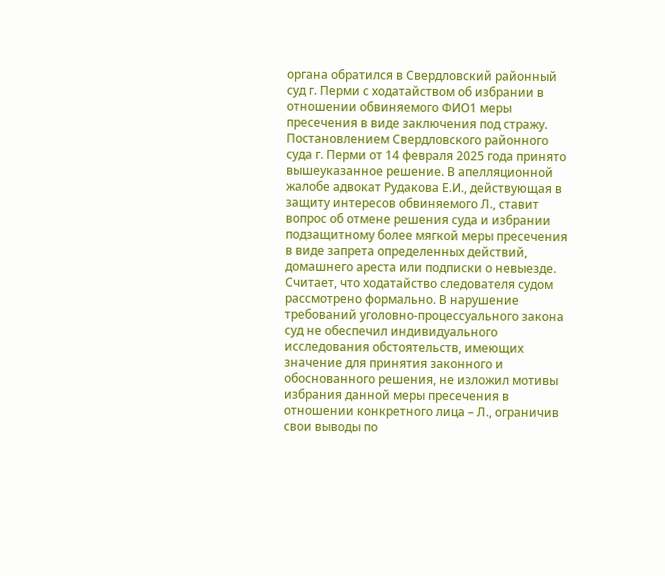органа обратился в Свердловский районный суд г. Перми с ходатайством об избрании в отношении обвиняемого ФИО1 меры пресечения в виде заключения под стражу. Постановлением Свердловского районного суда г. Перми от 14 февраля 2025 года принято вышеуказанное решение. В апелляционной жалобе адвокат Рудакова Е.И., действующая в защиту интересов обвиняемого Л., ставит вопрос об отмене решения суда и избрании подзащитному более мягкой меры пресечения в виде запрета определенных действий, домашнего ареста или подписки о невыезде. Считает, что ходатайство следователя судом рассмотрено формально. В нарушение требований уголовно-процессуального закона суд не обеспечил индивидуального исследования обстоятельств, имеющих значение для принятия законного и обоснованного решения, не изложил мотивы избрания данной меры пресечения в отношении конкретного лица – Л., ограничив свои выводы по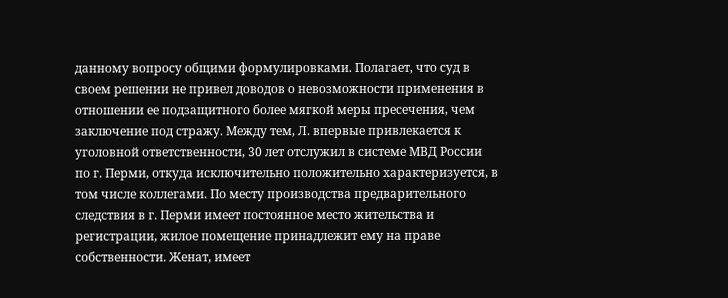данному вопросу общими формулировками. Полагает, что суд в своем решении не привел доводов о невозможности применения в отношении ее подзащитного более мягкой меры пресечения, чем заключение под стражу. Между тем, Л. впервые привлекается к уголовной ответственности, 30 лет отслужил в системе МВД России по г. Перми, откуда исключительно положительно характеризуется, в том числе коллегами. По месту производства предварительного следствия в г. Перми имеет постоянное место жительства и регистрации, жилое помещение принадлежит ему на праве собственности. Женат, имеет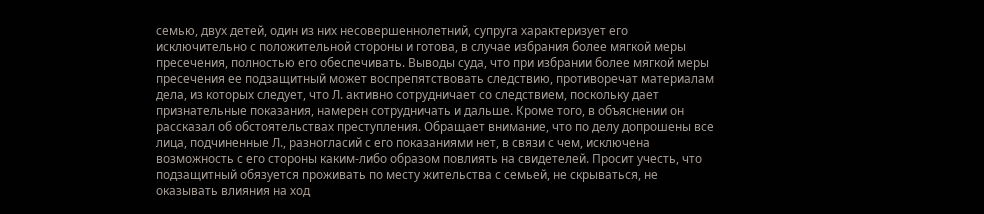семью, двух детей, один из них несовершеннолетний, супруга характеризует его исключительно с положительной стороны и готова, в случае избрания более мягкой меры пресечения, полностью его обеспечивать. Выводы суда, что при избрании более мягкой меры пресечения ее подзащитный может воспрепятствовать следствию, противоречат материалам дела, из которых следует, что Л. активно сотрудничает со следствием, поскольку дает признательные показания, намерен сотрудничать и дальше. Кроме того, в объяснении он рассказал об обстоятельствах преступления. Обращает внимание, что по делу допрошены все лица, подчиненные Л., разногласий с его показаниями нет, в связи с чем, исключена возможность с его стороны каким-либо образом повлиять на свидетелей. Просит учесть, что подзащитный обязуется проживать по месту жительства с семьей, не скрываться, не оказывать влияния на ход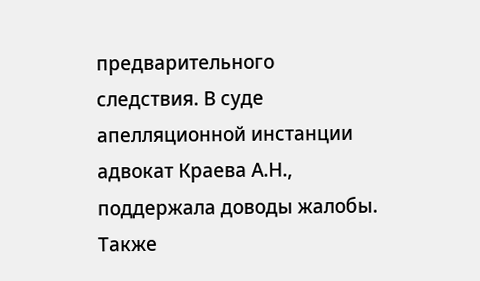предварительного следствия. В суде апелляционной инстанции адвокат Краева А.Н., поддержала доводы жалобы. Также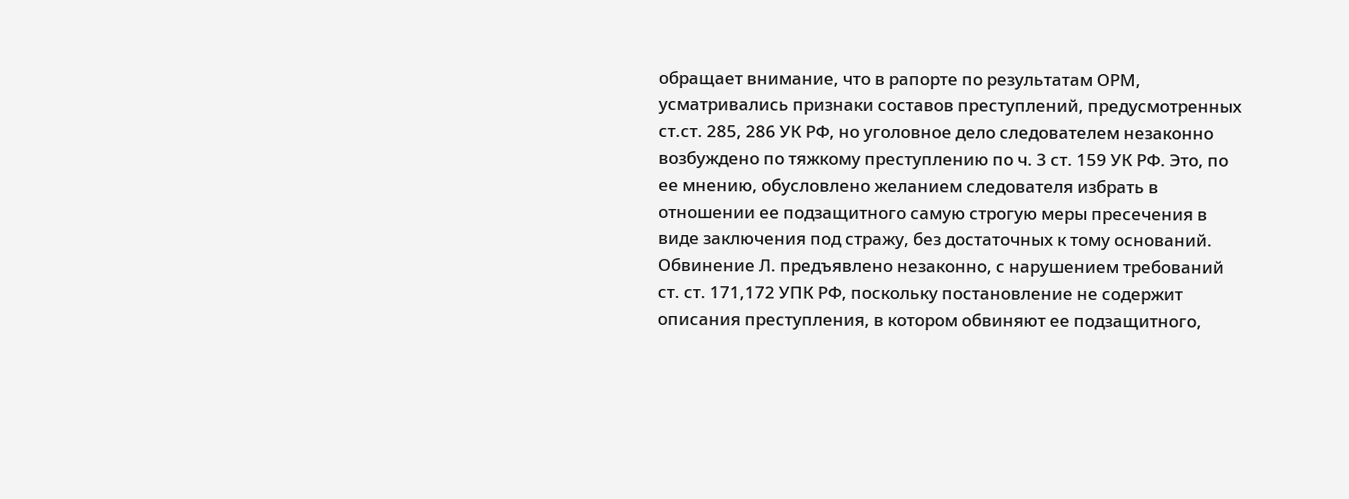обращает внимание, что в рапорте по результатам ОРМ, усматривались признаки составов преступлений, предусмотренных ст.ст. 285, 286 УК РФ, но уголовное дело следователем незаконно возбуждено по тяжкому преступлению по ч. 3 ст. 159 УК РФ. Это, по ее мнению, обусловлено желанием следователя избрать в отношении ее подзащитного самую строгую меры пресечения в виде заключения под стражу, без достаточных к тому оснований. Обвинение Л. предъявлено незаконно, с нарушением требований ст. ст. 171,172 УПК РФ, поскольку постановление не содержит описания преступления, в котором обвиняют ее подзащитного,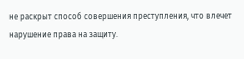не раскрыт способ совершения преступления, что влечет нарушение права на защиту.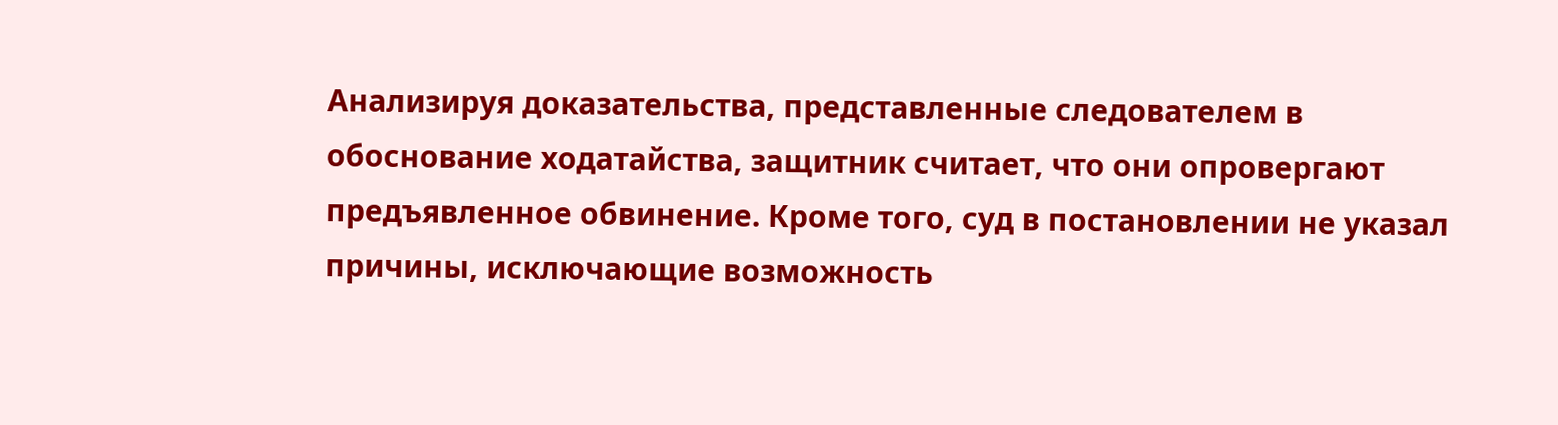Анализируя доказательства, представленные следователем в обоснование ходатайства, защитник считает, что они опровергают предъявленное обвинение. Кроме того, суд в постановлении не указал причины, исключающие возможность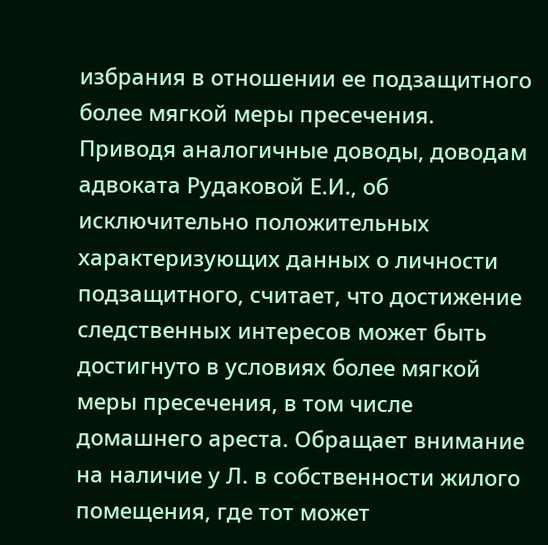избрания в отношении ее подзащитного более мягкой меры пресечения. Приводя аналогичные доводы, доводам адвоката Рудаковой Е.И., об исключительно положительных характеризующих данных о личности подзащитного, считает, что достижение следственных интересов может быть достигнуто в условиях более мягкой меры пресечения, в том числе домашнего ареста. Обращает внимание на наличие у Л. в собственности жилого помещения, где тот может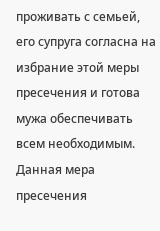проживать с семьей, его супруга согласна на избрание этой меры пресечения и готова мужа обеспечивать всем необходимым. Данная мера пресечения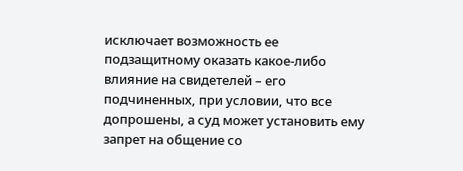исключает возможность ее подзащитному оказать какое-либо влияние на свидетелей – его подчиненных, при условии, что все допрошены, а суд может установить ему запрет на общение со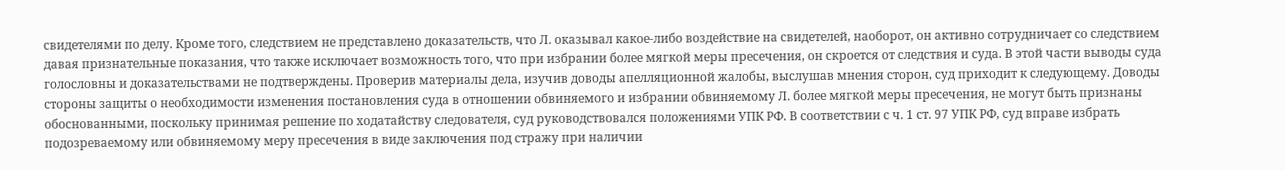свидетелями по делу. Кроме того, следствием не представлено доказательств, что Л. оказывал какое-либо воздействие на свидетелей, наоборот, он активно сотрудничает со следствием давая признательные показания, что также исключает возможность того, что при избрании более мягкой меры пресечения, он скроется от следствия и суда. В этой части выводы суда голословны и доказательствами не подтверждены. Проверив материалы дела, изучив доводы апелляционной жалобы, выслушав мнения сторон, суд приходит к следующему. Доводы стороны защиты о необходимости изменения постановления суда в отношении обвиняемого и избрании обвиняемому Л. более мягкой меры пресечения, не могут быть признаны обоснованными, поскольку принимая решение по ходатайству следователя, суд руководствовался положениями УПК РФ. В соответствии с ч. 1 ст. 97 УПК РФ, суд вправе избрать подозреваемому или обвиняемому меру пресечения в виде заключения под стражу при наличии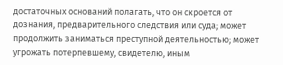достаточных оснований полагать, что он скроется от дознания, предварительного следствия или суда; может продолжить заниматься преступной деятельностью; может угрожать потерпевшему, свидетелю, иным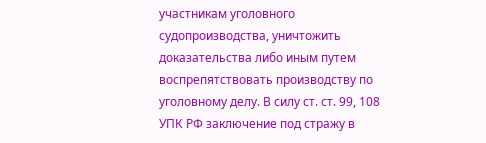участникам уголовного судопроизводства, уничтожить доказательства либо иным путем воспрепятствовать производству по уголовному делу. В силу ст. ст. 99, 108 УПК РФ заключение под стражу в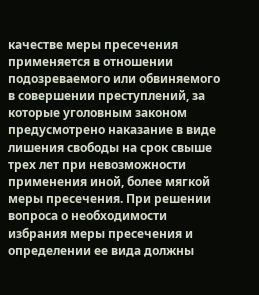качестве меры пресечения применяется в отношении подозреваемого или обвиняемого в совершении преступлений, за которые уголовным законом предусмотрено наказание в виде лишения свободы на срок свыше трех лет при невозможности применения иной, более мягкой меры пресечения. При решении вопроса о необходимости избрания меры пресечения и определении ее вида должны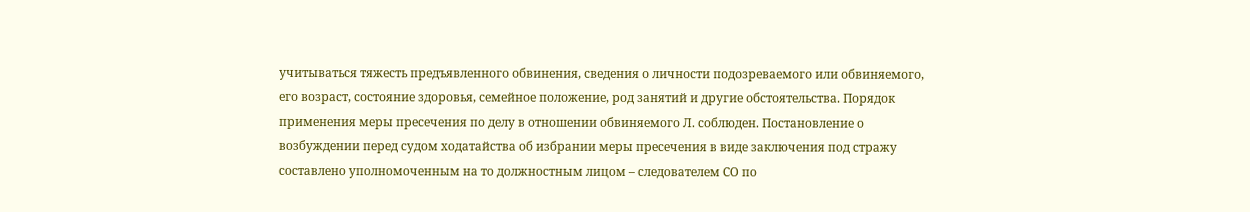учитываться тяжесть предъявленного обвинения, сведения о личности подозреваемого или обвиняемого, его возраст, состояние здоровья, семейное положение, род занятий и другие обстоятельства. Порядок применения меры пресечения по делу в отношении обвиняемого Л. соблюден. Постановление о возбуждении перед судом ходатайства об избрании меры пресечения в виде заключения под стражу составлено уполномоченным на то должностным лицом – следователем СО по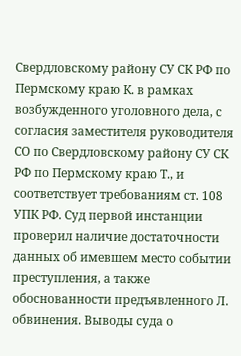Свердловскому району СУ СК РФ по Пермскому краю К. в рамках возбужденного уголовного дела, с согласия заместителя руководителя СО по Свердловскому району СУ СК РФ по Пермскому краю Т., и соответствует требованиям ст. 108 УПК РФ. Суд первой инстанции проверил наличие достаточности данных об имевшем место событии преступления, а также обоснованности предъявленного Л. обвинения. Выводы суда о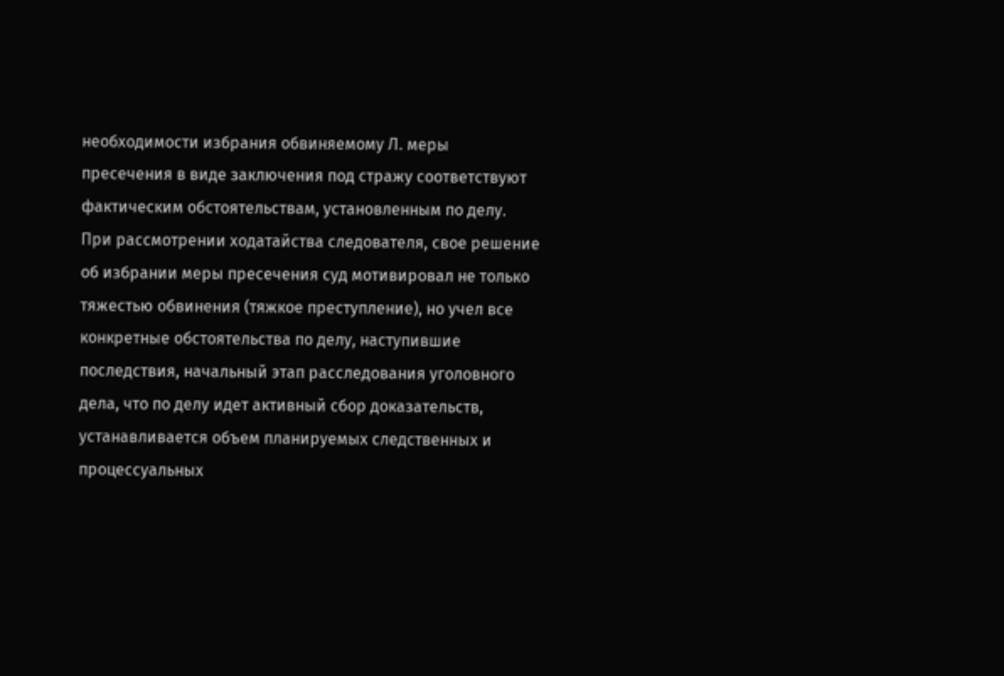необходимости избрания обвиняемому Л. меры пресечения в виде заключения под стражу соответствуют фактическим обстоятельствам, установленным по делу. При рассмотрении ходатайства следователя, свое решение об избрании меры пресечения суд мотивировал не только тяжестью обвинения (тяжкое преступление), но учел все конкретные обстоятельства по делу, наступившие последствия, начальный этап расследования уголовного дела, что по делу идет активный сбор доказательств, устанавливается объем планируемых следственных и процессуальных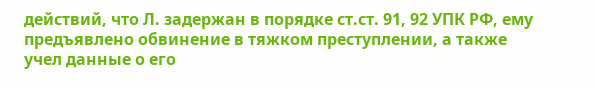действий, что Л. задержан в порядке ст.ст. 91, 92 УПК РФ, ему предъявлено обвинение в тяжком преступлении, а также учел данные о его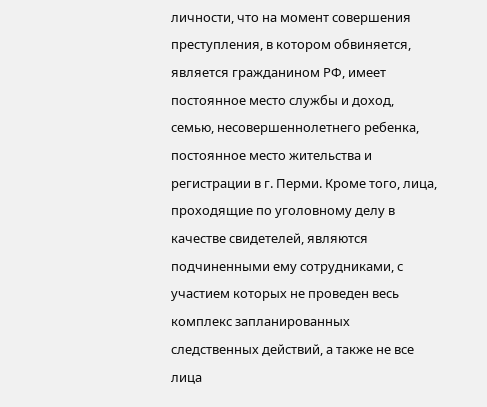личности, что на момент совершения преступления, в котором обвиняется, является гражданином РФ, имеет постоянное место службы и доход, семью, несовершеннолетнего ребенка, постоянное место жительства и регистрации в г. Перми. Кроме того, лица, проходящие по уголовному делу в качестве свидетелей, являются подчиненными ему сотрудниками, с участием которых не проведен весь комплекс запланированных следственных действий, а также не все лица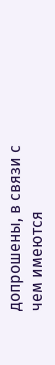допрошены, в связи с чем имеются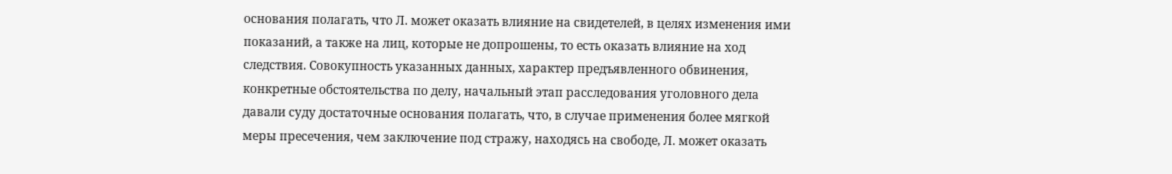основания полагать, что Л. может оказать влияние на свидетелей, в целях изменения ими показаний, а также на лиц, которые не допрошены, то есть оказать влияние на ход следствия. Совокупность указанных данных, характер предъявленного обвинения, конкретные обстоятельства по делу, начальный этап расследования уголовного дела давали суду достаточные основания полагать, что, в случае применения более мягкой меры пресечения, чем заключение под стражу, находясь на свободе, Л. может оказать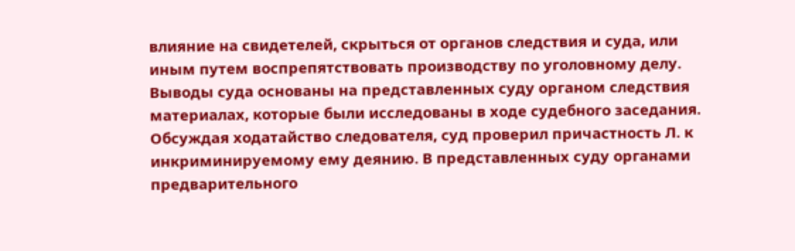влияние на свидетелей, скрыться от органов следствия и суда, или иным путем воспрепятствовать производству по уголовному делу. Выводы суда основаны на представленных суду органом следствия материалах, которые были исследованы в ходе судебного заседания. Обсуждая ходатайство следователя, суд проверил причастность Л. к инкриминируемому ему деянию. В представленных суду органами предварительного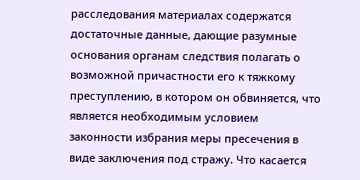расследования материалах содержатся достаточные данные, дающие разумные основания органам следствия полагать о возможной причастности его к тяжкому преступлению, в котором он обвиняется, что является необходимым условием законности избрания меры пресечения в виде заключения под стражу. Что касается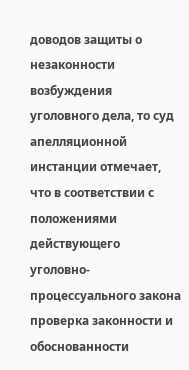доводов защиты о незаконности возбуждения уголовного дела, то суд апелляционной инстанции отмечает, что в соответствии с положениями действующего уголовно-процессуального закона проверка законности и обоснованности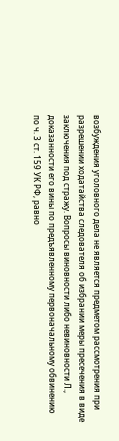возбуждения уголовного дела не является предметом рассмотрения при разрешении ходатайства следователя об избрании меры пресечения в виде заключения под стражу. Вопросы виновности либо невиновности Л., доказанности его вины по предъявленному первоначальному обвинению по ч. 3 ст. 159 УК РФ, равно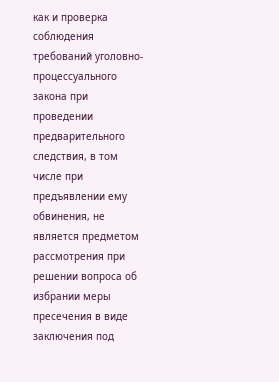как и проверка соблюдения требований уголовно-процессуального закона при проведении предварительного следствия, в том числе при предъявлении ему обвинения, не является предметом рассмотрения при решении вопроса об избрании меры пресечения в виде заключения под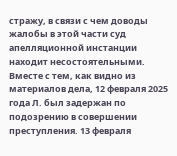стражу, в связи с чем доводы жалобы в этой части суд апелляционной инстанции находит несостоятельными. Вместе с тем, как видно из материалов дела, 12 февраля 2025 года Л. был задержан по подозрению в совершении преступления. 13 февраля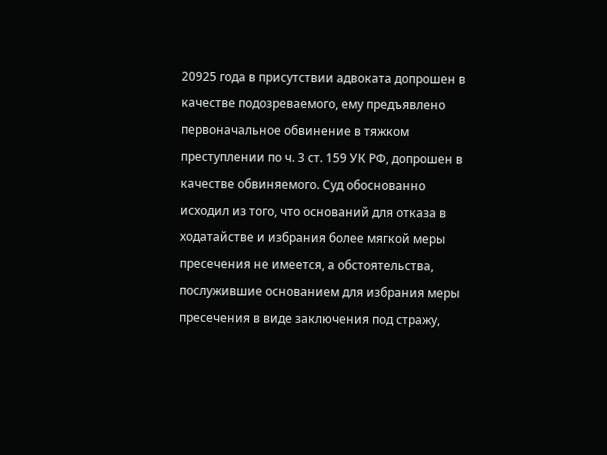20925 года в присутствии адвоката допрошен в качестве подозреваемого, ему предъявлено первоначальное обвинение в тяжком преступлении по ч. 3 ст. 159 УК РФ, допрошен в качестве обвиняемого. Суд обоснованно исходил из того, что оснований для отказа в ходатайстве и избрания более мягкой меры пресечения не имеется, а обстоятельства, послужившие основанием для избрания меры пресечения в виде заключения под стражу,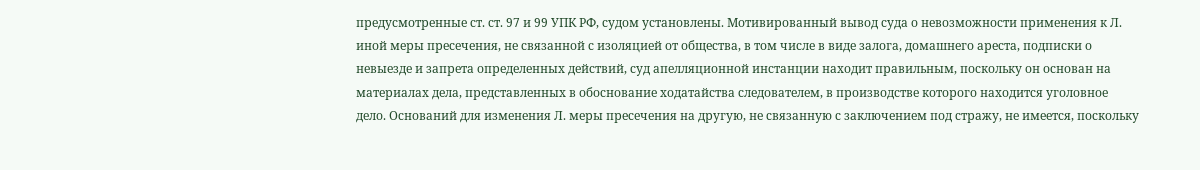предусмотренные ст. ст. 97 и 99 УПК РФ, судом установлены. Мотивированный вывод суда о невозможности применения к Л. иной меры пресечения, не связанной с изоляцией от общества, в том числе в виде залога, домашнего ареста, подписки о невыезде и запрета определенных действий, суд апелляционной инстанции находит правильным, поскольку он основан на материалах дела, представленных в обоснование ходатайства следователем, в производстве которого находится уголовное дело. Оснований для изменения Л. меры пресечения на другую, не связанную с заключением под стражу, не имеется, поскольку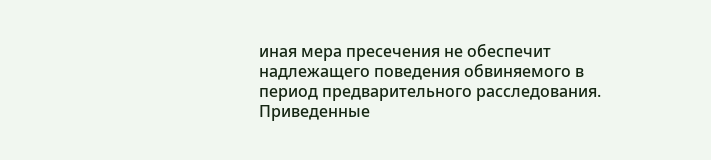иная мера пресечения не обеспечит надлежащего поведения обвиняемого в период предварительного расследования. Приведенные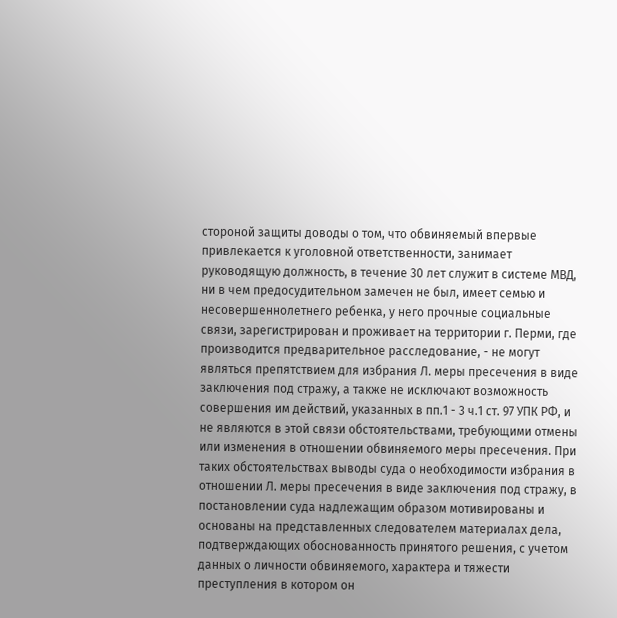стороной защиты доводы о том, что обвиняемый впервые привлекается к уголовной ответственности, занимает руководящую должность, в течение 30 лет служит в системе МВД, ни в чем предосудительном замечен не был, имеет семью и несовершеннолетнего ребенка, у него прочные социальные связи, зарегистрирован и проживает на территории г. Перми, где производится предварительное расследование, - не могут являться препятствием для избрания Л. меры пресечения в виде заключения под стражу, а также не исключают возможность совершения им действий, указанных в пп.1 - 3 ч.1 ст. 97 УПК РФ, и не являются в этой связи обстоятельствами, требующими отмены или изменения в отношении обвиняемого меры пресечения. При таких обстоятельствах выводы суда о необходимости избрания в отношении Л. меры пресечения в виде заключения под стражу, в постановлении суда надлежащим образом мотивированы и основаны на представленных следователем материалах дела, подтверждающих обоснованность принятого решения, с учетом данных о личности обвиняемого, характера и тяжести преступления в котором он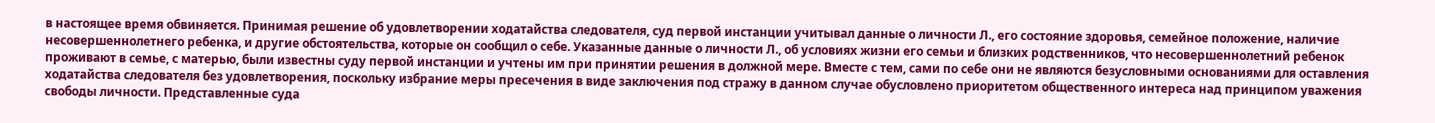в настоящее время обвиняется. Принимая решение об удовлетворении ходатайства следователя, суд первой инстанции учитывал данные о личности Л., его состояние здоровья, семейное положение, наличие несовершеннолетнего ребенка, и другие обстоятельства, которые он сообщил о себе. Указанные данные о личности Л., об условиях жизни его семьи и близких родственников, что несовершеннолетний ребенок проживают в семье, с матерью, были известны суду первой инстанции и учтены им при принятии решения в должной мере. Вместе с тем, сами по себе они не являются безусловными основаниями для оставления ходатайства следователя без удовлетворения, поскольку избрание меры пресечения в виде заключения под стражу в данном случае обусловлено приоритетом общественного интереса над принципом уважения свободы личности. Представленные суда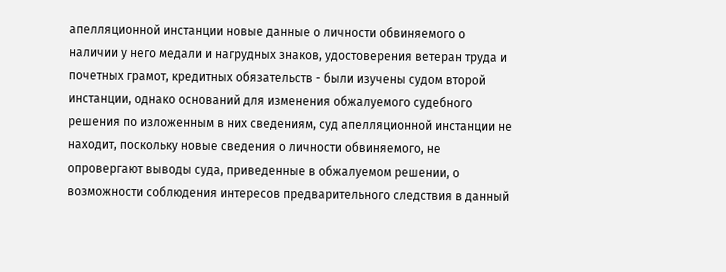апелляционной инстанции новые данные о личности обвиняемого о наличии у него медали и нагрудных знаков, удостоверения ветеран труда и почетных грамот, кредитных обязательств - были изучены судом второй инстанции, однако оснований для изменения обжалуемого судебного решения по изложенным в них сведениям, суд апелляционной инстанции не находит, поскольку новые сведения о личности обвиняемого, не опровергают выводы суда, приведенные в обжалуемом решении, о возможности соблюдения интересов предварительного следствия в данный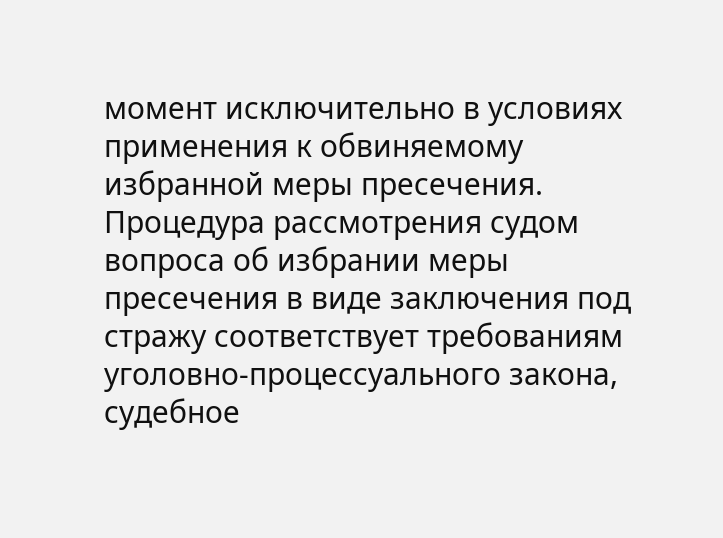момент исключительно в условиях применения к обвиняемому избранной меры пресечения. Процедура рассмотрения судом вопроса об избрании меры пресечения в виде заключения под стражу соответствует требованиям уголовно-процессуального закона, судебное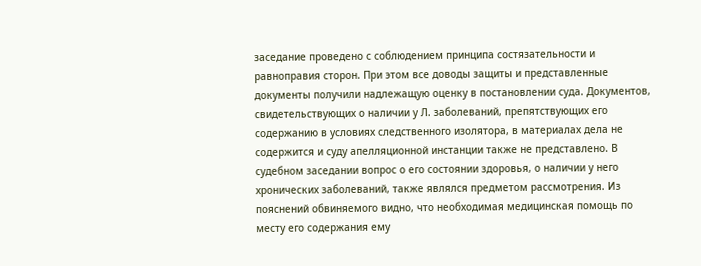заседание проведено с соблюдением принципа состязательности и равноправия сторон. При этом все доводы защиты и представленные документы получили надлежащую оценку в постановлении суда. Документов, свидетельствующих о наличии у Л. заболеваний, препятствующих его содержанию в условиях следственного изолятора, в материалах дела не содержится и суду апелляционной инстанции также не представлено. В судебном заседании вопрос о его состоянии здоровья, о наличии у него хронических заболеваний, также являлся предметом рассмотрения. Из пояснений обвиняемого видно, что необходимая медицинская помощь по месту его содержания ему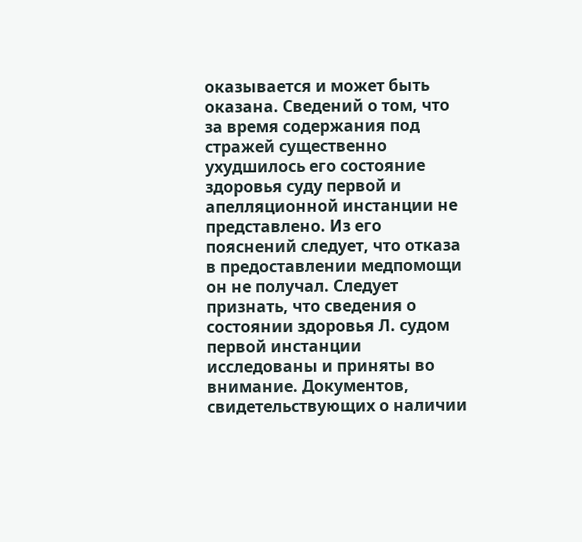оказывается и может быть оказана. Сведений о том, что за время содержания под стражей существенно ухудшилось его состояние здоровья суду первой и апелляционной инстанции не представлено. Из его пояснений следует, что отказа в предоставлении медпомощи он не получал. Следует признать, что сведения о состоянии здоровья Л. судом первой инстанции исследованы и приняты во внимание. Документов, свидетельствующих о наличии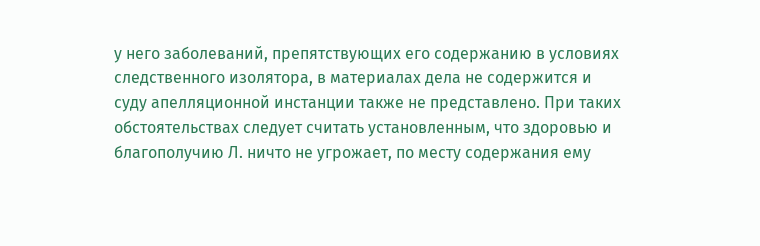у него заболеваний, препятствующих его содержанию в условиях следственного изолятора, в материалах дела не содержится и суду апелляционной инстанции также не представлено. При таких обстоятельствах следует считать установленным, что здоровью и благополучию Л. ничто не угрожает, по месту содержания ему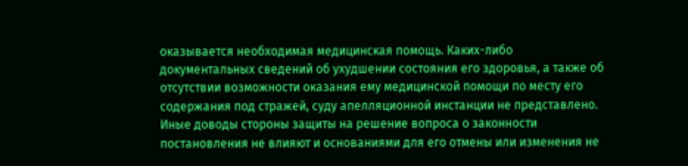оказывается необходимая медицинская помощь. Каких-либо документальных сведений об ухудшении состояния его здоровья, а также об отсутствии возможности оказания ему медицинской помощи по месту его содержания под стражей, суду апелляционной инстанции не представлено. Иные доводы стороны защиты на решение вопроса о законности постановления не влияют и основаниями для его отмены или изменения не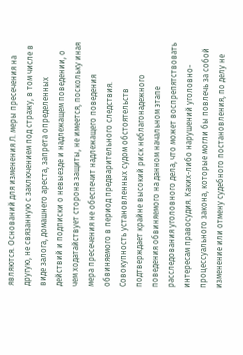являются. Оснований для изменения Л. меры пресечения на другую, не связанную с заключением под стражу, в том числе в виде залога, домашнего ареста, запрета определенных действий и подписки о невыезде и надлежащем поведении, о чем ходатайствует сторона защиты, не имеется, поскольку иная мера пресечения не обеспечит надлежащего поведения обвиняемого в период предварительного следствия. Совокупность установленных судом обстоятельств подтверждает крайне высокий риск неблагонадежного поведения обвиняемого на данном начальном этапе расследования уголовного дела, что может воспрепятствовать интересам правосудия. Каких-либо нарушений уголовно-процессуального закона, которые могли бы повлечь за собой изменение или отмену судебного постановления, по делу не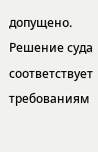допущено. Решение суда соответствует требованиям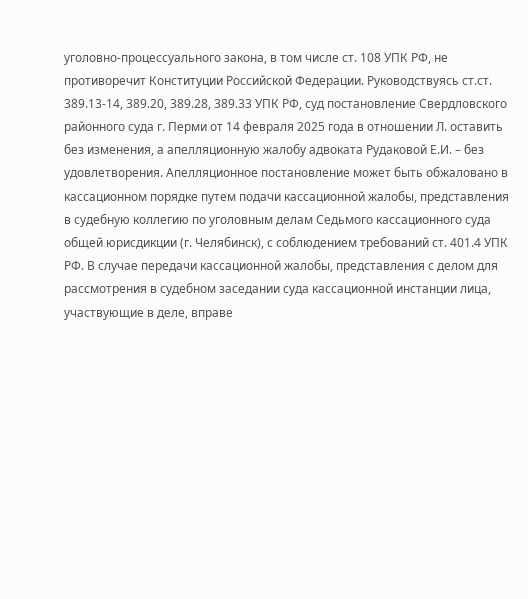уголовно-процессуального закона, в том числе ст. 108 УПК РФ, не противоречит Конституции Российской Федерации. Руководствуясь ст.ст. 389.13-14, 389.20, 389.28, 389.33 УПК РФ, суд постановление Свердловского районного суда г. Перми от 14 февраля 2025 года в отношении Л. оставить без изменения, а апелляционную жалобу адвоката Рудаковой Е.И. – без удовлетворения. Апелляционное постановление может быть обжаловано в кассационном порядке путем подачи кассационной жалобы, представления в судебную коллегию по уголовным делам Седьмого кассационного суда общей юрисдикции (г. Челябинск), с соблюдением требований ст. 401.4 УПК РФ. В случае передачи кассационной жалобы, представления с делом для рассмотрения в судебном заседании суда кассационной инстанции лица, участвующие в деле, вправе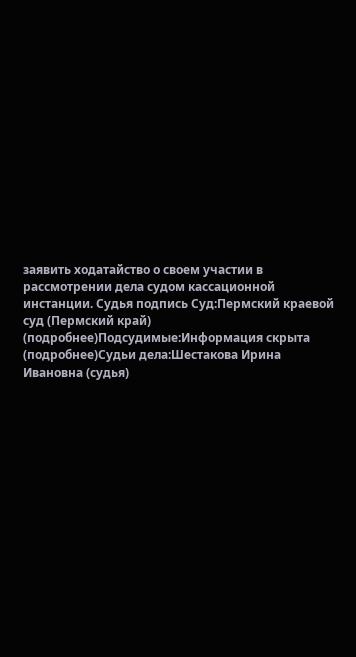заявить ходатайство о своем участии в рассмотрении дела судом кассационной инстанции. Судья подпись Суд:Пермский краевой суд (Пермский край) (подробнее)Подсудимые:Информация скрыта (подробнее)Судьи дела:Шестакова Ирина Ивановна (судья)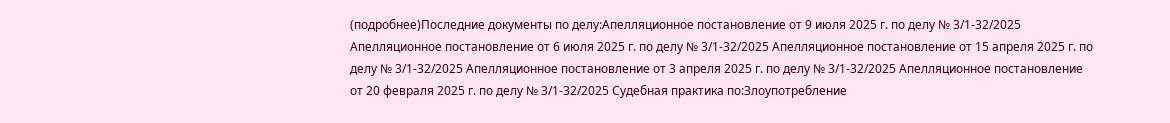(подробнее)Последние документы по делу:Апелляционное постановление от 9 июля 2025 г. по делу № 3/1-32/2025 Апелляционное постановление от 6 июля 2025 г. по делу № 3/1-32/2025 Апелляционное постановление от 15 апреля 2025 г. по делу № 3/1-32/2025 Апелляционное постановление от 3 апреля 2025 г. по делу № 3/1-32/2025 Апелляционное постановление от 20 февраля 2025 г. по делу № 3/1-32/2025 Судебная практика по:Злоупотребление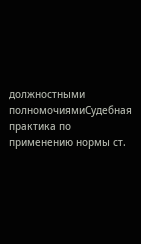должностными полномочиямиСудебная практика по применению нормы ст.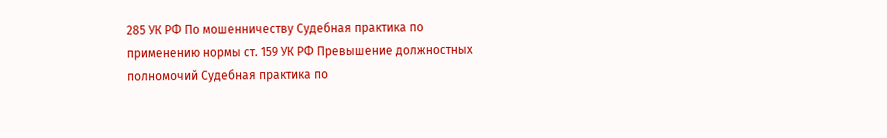285 УК РФ По мошенничеству Судебная практика по применению нормы ст. 159 УК РФ Превышение должностных полномочий Судебная практика по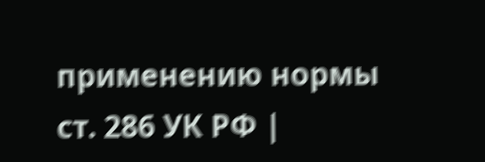применению нормы ст. 286 УК РФ |